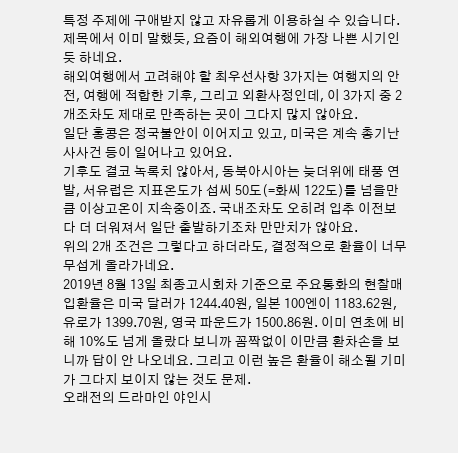특정 주제에 구애받지 않고 자유롭게 이용하실 수 있습니다.
제목에서 이미 말했듯, 요즘이 해외여행에 가장 나쁜 시기인 듯 하네요.
해외여행에서 고려해야 할 최우선사항 3가지는 여행지의 안전, 여행에 적합한 기후, 그리고 외환사정인데, 이 3가지 중 2개조차도 제대로 만족하는 곳이 그다지 많지 않아요.
일단 홍콩은 정국불안이 이어지고 있고, 미국은 계속 총기난사사건 등이 일어나고 있어요.
기후도 결코 녹록치 않아서, 동북아시아는 늦더위에 태풍 연발, 서유럽은 지표온도가 섭씨 50도(=화씨 122도)를 넘을만큼 이상고온이 지속중이죠. 국내조차도 오히려 입추 이전보다 더 더워져서 일단 출발하기조차 만만치가 않아요.
위의 2개 조건은 그렇다고 하더라도, 결정적으로 환율이 너무 무섭게 올라가네요.
2019년 8월 13일 최종고시회차 기준으로 주요통화의 현찰매입환율은 미국 달러가 1244.40원, 일본 100엔이 1183.62원, 유로가 1399.70원, 영국 파운드가 1500.86원. 이미 연초에 비해 10%도 넘게 올랐다 보니까 꼼짝없이 이만큼 환차손을 보니까 답이 안 나오네요. 그리고 이런 높은 환율이 해소될 기미가 그다지 보이지 않는 것도 문제.
오래전의 드라마인 야인시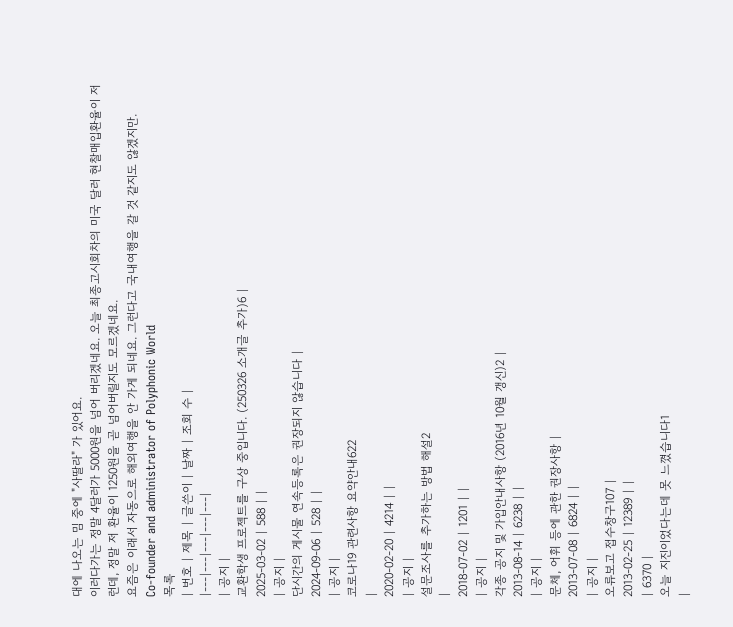대에 나오는 밈 중에 "사딸라" 가 있어요.
이러다가는 정말 4달러가 5000원을 넘어 버리겠네요. 오늘 최종고시회차의 미국 달러 현찰매입환율이 저런데, 정말 저 환율이 1250원을 곧 넘어버릴지도 모르겠네요.
요즘은 이래서 자동으로 해외여행을 안 가게 되네요. 그런다고 국내여행을 갈 것 같지도 않겠지만.
Co-founder and administrator of Polyphonic World
목록
| 번호 | 제목 | 글쓴이 | 날짜 | 조회 수 |
|---|---|---|---|---|
| 공지 |
교환학생 프로젝트를 구상 중입니다. (250326 소개글 추가)6 |
2025-03-02 | 588 | |
| 공지 |
단시간의 게시물 연속등록은 권장되지 않습니다 |
2024-09-06 | 528 | |
| 공지 |
코로나19 관련사항 요약안내622
|
2020-02-20 | 4214 | |
| 공지 |
설문조사를 추가하는 방법 해설2
|
2018-07-02 | 1201 | |
| 공지 |
각종 공지 및 가입안내사항 (2016년 10월 갱신)2 |
2013-08-14 | 6238 | |
| 공지 |
문체, 어휘 등에 관한 권장사항 |
2013-07-08 | 6824 | |
| 공지 |
오류보고 접수창구107 |
2013-02-25 | 12389 | |
| 6370 |
오늘 지진이었다는데 못 느꼈습니다1
|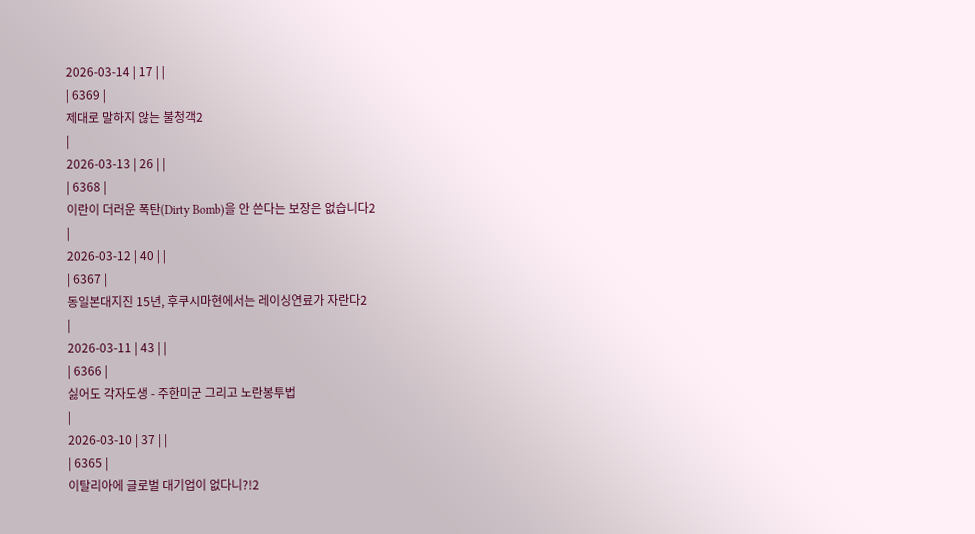2026-03-14 | 17 | |
| 6369 |
제대로 말하지 않는 불청객2
|
2026-03-13 | 26 | |
| 6368 |
이란이 더러운 폭탄(Dirty Bomb)을 안 쓴다는 보장은 없습니다2
|
2026-03-12 | 40 | |
| 6367 |
동일본대지진 15년, 후쿠시마현에서는 레이싱연료가 자란다2
|
2026-03-11 | 43 | |
| 6366 |
싫어도 각자도생 - 주한미군 그리고 노란봉투법
|
2026-03-10 | 37 | |
| 6365 |
이탈리아에 글로벌 대기업이 없다니?!2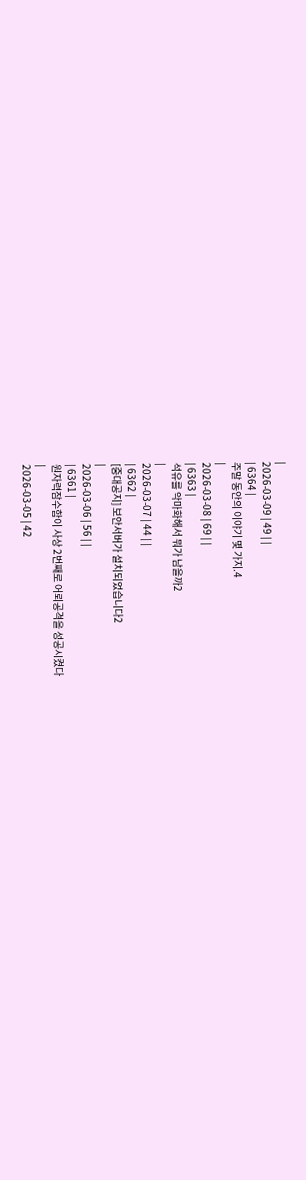|
2026-03-09 | 49 | |
| 6364 |
주말 동안의 이야기 몇 가지.4
|
2026-03-08 | 69 | |
| 6363 |
석유를 악마화해서 뭐가 남을까2
|
2026-03-07 | 44 | |
| 6362 |
[중대공지] 보안서버가 설치되었습니다2
|
2026-03-06 | 56 | |
| 6361 |
원자력잠수함이 사상 2번째로 어뢰공격을 성공시켰다
|
2026-03-05 | 42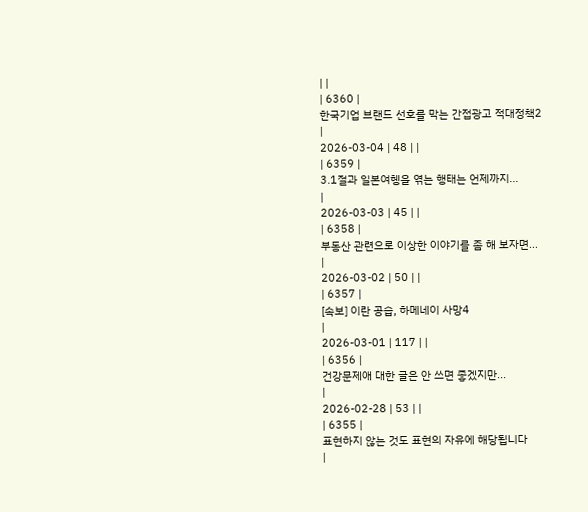| |
| 6360 |
한국기업 브랜드 선호를 막는 간접광고 적대정책2
|
2026-03-04 | 48 | |
| 6359 |
3.1절과 일본여헹을 엮는 행태는 언제까지...
|
2026-03-03 | 45 | |
| 6358 |
부동산 관련으로 이상한 이야기를 좀 해 보자면...
|
2026-03-02 | 50 | |
| 6357 |
[속보] 이란 공습, 하메네이 사망4
|
2026-03-01 | 117 | |
| 6356 |
건강문제애 대한 글은 안 쓰면 좋겠지만...
|
2026-02-28 | 53 | |
| 6355 |
표현하지 않는 것도 표현의 자유에 해당됩니다
|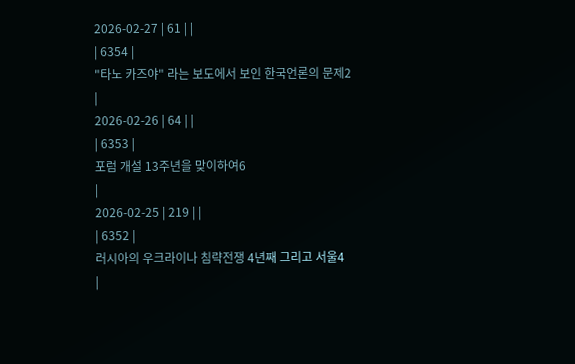2026-02-27 | 61 | |
| 6354 |
"타노 카즈야" 라는 보도에서 보인 한국언론의 문제2
|
2026-02-26 | 64 | |
| 6353 |
포럼 개설 13주년을 맞이하여6
|
2026-02-25 | 219 | |
| 6352 |
러시아의 우크라이나 침략전쟁 4년째 그리고 서울4
|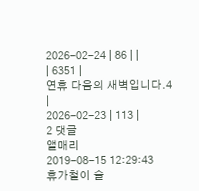2026-02-24 | 86 | |
| 6351 |
연휴 다음의 새벽입니다.4
|
2026-02-23 | 113 |
2 댓글
앨매리
2019-08-15 12:29:43
휴가철이 슬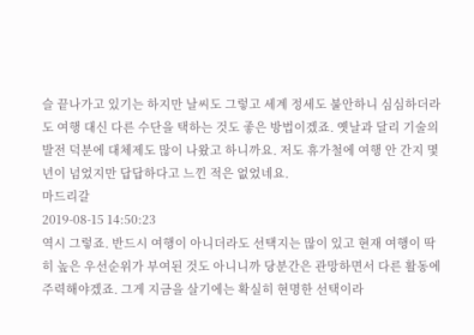슬 끝나가고 있기는 하지만 날씨도 그렇고 세계 정세도 불안하니 심심하더라도 여행 대신 다른 수단을 택하는 것도 좋은 방법이겠죠. 옛날과 달리 기술의 발전 덕분에 대체제도 많이 나왔고 하니까요. 저도 휴가철에 여행 안 간지 몇년이 넘었지만 답답하다고 느낀 적은 없었네요.
마드리갈
2019-08-15 14:50:23
역시 그렇죠. 반드시 여행이 아니더라도 선택지는 많이 있고 현재 여행이 딱히 높은 우선순위가 부여된 것도 아니니까 당분간은 관망하면서 다른 활동에 주력해야겠죠. 그게 지금을 살기에는 확실히 현명한 선택이라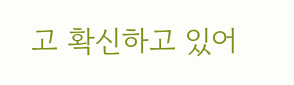고 확신하고 있어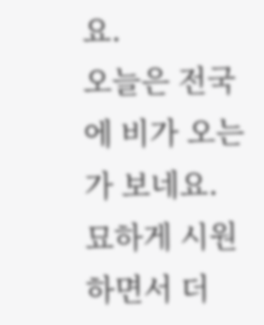요.
오늘은 전국에 비가 오는가 보네요. 묘하게 시원하면서 더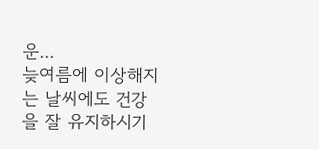운...
늦여름에 이상해지는 날씨에도 건강을 잘 유지하시기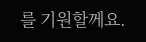를 기원할께요.